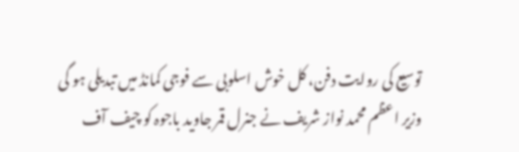توسیع کی روایت دفن، کل خوش اسلوبی سے فوجی کمانڈ میں تبدیلی ہو گی
وزیر اعظم محمد نواز شریف نے جنرل قمر جاوید باجوہ کو چیف آف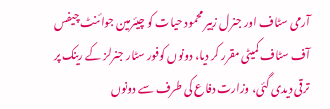آرمی سٹاف اور جنرل زبیر محمود حیات کو چیئرمین جوائنٹ چیفس آف سٹاف کمیٹی مقرر کر دیا، دونوں کوفور سٹار جنرلز کے رینک پر ترقی دیدی گئی، وزارت دفاع کی طرف سے دونوں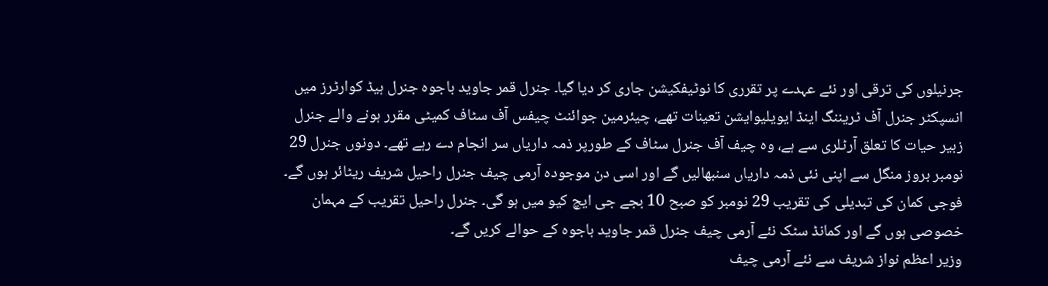جرنیلوں کی ترقی اور نئے عہدے پر تقرری کا نوٹیفکیشن جاری کر دیا گیا۔ جنرل قمر جاوید باجوہ جنرل ہیڈ کوارٹرز میں انسپکٹر جنرل آف ٹریننگ اینڈ ایویلیوایشن تعینات تھے، چیئرمین جوائنٹ چیفس آف سٹاف کمیٹی مقرر ہونے والے جنرل زبیر حیات کا تعلق آرٹلری سے ہے، وہ چیف آف جنرل سٹاف کے طورپر ذمہ داریاں سر انجام دے رہے تھے۔ دونوں جنرل 29 نومبر بروز منگل سے اپنی نئی ذمہ داریاں سنبھالیں گے اور اسی دن موجودہ آرمی چیف جنرل راحیل شریف ریٹائر ہوں گے۔ فوجی کمان کی تبدیلی کی تقریب 29 نومبر کو صبح 10 بجے جی ایچ کیو میں ہو گی۔ جنرل راحیل تقریب کے مہمان خصوصی ہوں گے اور کمانڈ سٹک نئے آرمی چیف جنرل قمر جاوید باجوہ کے حوالے کریں گے۔
وزیر اعظم نواز شریف سے نئے آرمی چیف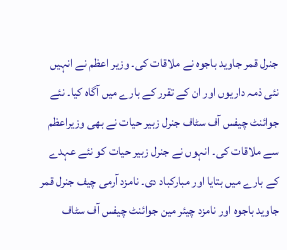جنرل قمر جاوید باجوہ نے ملاقات کی۔ وزیر اعظم نے انہیں نئی ذمہ داریوں اور ان کے تقرر کے بارے میں آگاہ کیا۔ نئے جوائنٹ چیفس آف سٹاف جنرل زبیر حیات نے بھی وزیراعظم سے ملاقات کی۔ انہوں نے جنرل زبیر حیات کو نئے عہدے کے بارے میں بتایا اور مبارکباد دی۔ نامزد آرمی چیف جنرل قمر جاوید باجوہ اور نامزد چیئر مین جوائنٹ چیفس آف سٹاف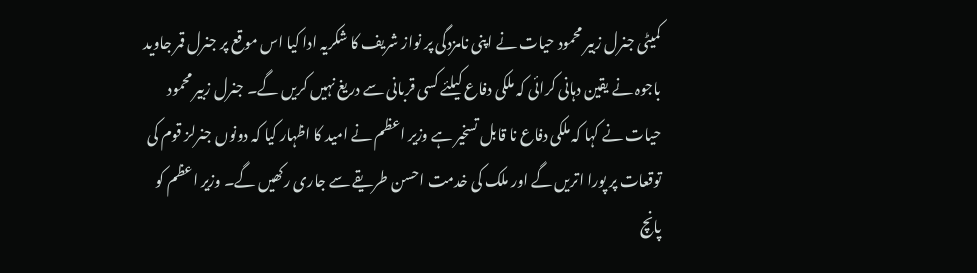کمیٹی جنرل زبیر محمود حیات نے اپنی نامزدگی پر نواز شریف کا شکریہ ادا کیا اس موقع پر جنرل قمر جاوید باجوہ نے یقین دہانی کرائی کہ ملکی دفاع کیلئے کسی قربانی سے دریغ نہیں کریں گے۔ جنرل زبیر محمود حیات نے کہا کہ ملکی دفاع نا قابل تسخیر ہے وزیر اعظم نے امید کا اظہار کیا کہ دونوں جنرلز قوم کی توقعات پر پورا اتریں گے اور ملک کی خدمت احسن طریقے سے جاری رکھیں گے۔ وزیر اعظم کو پانچ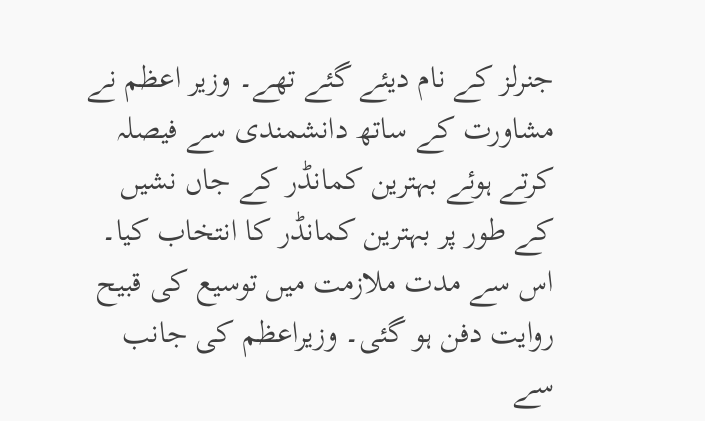جنرلز کے نام دیئے گئے تھے۔ وزیر اعظم نے مشاورت کے ساتھ دانشمندی سے فیصلہ کرتے ہوئے بہترین کمانڈر کے جاں نشیں کے طور پر بہترین کمانڈر کا انتخاب کیا۔ اس سے مدت ملازمت میں توسیع کی قبیح روایت دفن ہو گئی۔ وزیراعظم کی جانب سے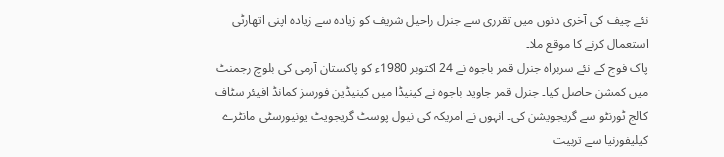نئے چیف کی آخری دنوں میں تقرری سے جنرل راحیل شریف کو زیادہ سے زیادہ اپنی اتھارٹی استعمال کرنے کا موقع ملا۔
پاک فوج کے نئے سربراہ جنرل قمر باجوہ نے 24 اکتوبر 1980ء کو پاکستان آرمی کی بلوچ رجمنٹ میں کمشن حاصل کیا۔ جنرل قمر جاوید باجوہ نے کینیڈا میں کینیڈین فورسز کمانڈ افیئر سٹاف کالج ٹورنٹو سے گریجویشن کی۔ انہوں نے امریکہ کی نیول پوسٹ گریجویٹ یونیورسٹی مانٹرے کیلیفورنیا سے تربیت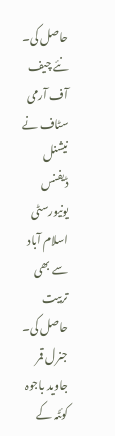حاصل کی۔ نئے چیف آف آرمی سٹاف نے نیشنل ڈیفنس یونیورسٹی اسلام آباد سے بھی تربیت حاصل کی۔ جنرل قمر جاوید باجوہ کوئٹہ کے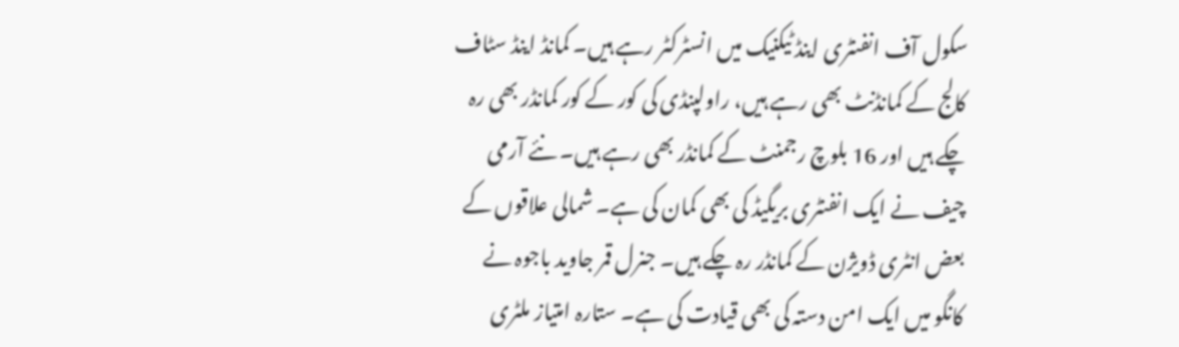سکول آف انفنٹری اینڈ ٹیکنیک میں انسٹرکٹر رہے ہیں۔ کمانڈ اینڈ سٹاف کالج کے کمانڈنٹ بھی رہے ہیں، راولپنڈی کی کور کے کور کمانڈر بھی رہ چکے ہیں اور 16 بلوچ رجمنٹ کے کمانڈر بھی رہے ہیں۔ نئے آرمی چیف نے ایک انفنٹری بریگیڈ کی بھی کمان کی ہے۔ شمالی علاقوں کے بعض انٹری ڈویژن کے کمانڈر رہ چکے ہیں۔ جنرل قمر جاوید باجوہ نے کانگو میں ایک امن دستہ کی بھی قیادت کی ہے۔ ستارہ امتیاز ملٹری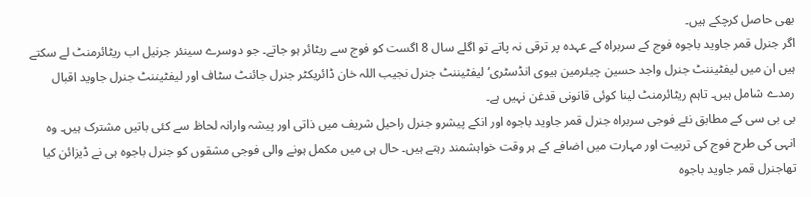بھی حاصل کرچکے ہیں۔
اگر جنرل قمر جاوید باجوہ فوج کے سربراہ کے عہدہ پر ترقی نہ پاتے تو اگلے سال 8 اگست کو فوج سے ریٹائر ہو جاتے۔ جو دوسرے سینئر جرنیل اب ریٹائرمنٹ لے سکتے ہیں ان میں لیفٹیننٹ جنرل واجد حسین چیئرمین ہیوی انڈسٹری‘ لیفٹیننٹ جنرل نجیب اللہ خان ڈائریکٹر جنرل جائنٹ سٹاف اور لیفٹیننٹ جنرل جاوید اقبال رمدے شامل ہیں۔ تاہم ریٹائرمنٹ لینا کوئی قانونی قدغن نہیں ہے۔
بی بی سی کے مطابق نئے فوجی سربراہ جنرل قمر جاوید باجوہ اور انکے پیشرو جنرل راحیل شریف میں ذاتی اور پیشہ وارانہ لحاظ سے کئی باتیں مشترک ہیں۔ وہ انہی کی طرح فوج کی تربیت اور مہارت میں اضافے کے ہر وقت خواہشمند رہتے ہیں۔ حال ہی میں مکمل ہونے والی فوجی مشقوں کو جنرل باجوہ ہی نے ڈیزائن کیا تھاجنرل قمر جاوید باجوہ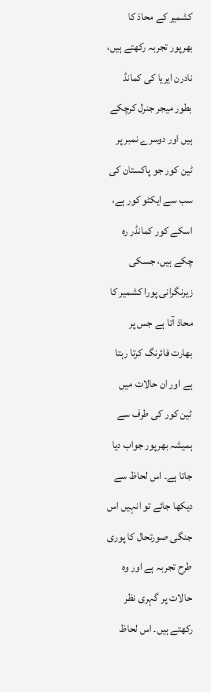کشمیر کے محاذ کا بھرپور تجربہ رکھتے ہیں، نادرن ایریا کی کمانڈ بطور میجر جنرل کرچکے ہیں اور دوسرے نمبر پر ٹین کور جو پاکستان کی سب سے ایکٹو کور ہے، اسکے کور کمانڈر رہ چکے ہیں، جسکی زیرنگرانی پورا کشمیر کا محاذ آتا ہے جس پر بھارت فائرنگ کرتا رہتا ہے اور ان حالات میں ٹین کور کی طرف سے ہمیشہ بھرپور جواب دیا جاتا ہے۔ اس لحاظ سے دیکھا جائے تو انہیں اس جنگی صورتحال کا پوری طرح تجربہ ہے اور وہ حالات پر گہری نظر رکھتے ہیں۔ اس لحاظ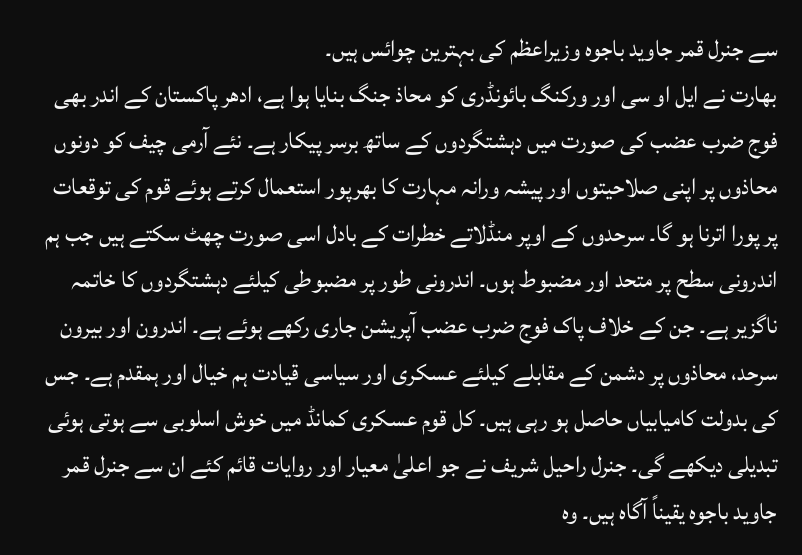سے جنرل قمر جاوید باجوہ وزیراعظم کی بہترین چوائس ہیں۔
بھارت نے ایل او سی اور ورکنگ بائونڈری کو محاذ جنگ بنایا ہوا ہے، ادھر پاکستان کے اندر بھی فوج ضرب عضب کی صورت میں دہشتگردوں کے ساتھ برسر پیکار ہے۔ نئے آرمی چیف کو دونوں محاذوں پر اپنی صلاحیتوں اور پیشہ ورانہ مہارت کا بھرپور استعمال کرتے ہوئے قوم کی توقعات پر پورا اترنا ہو گا۔ سرحدوں کے اوپر منڈلاتے خطرات کے بادل اسی صورت چھٹ سکتے ہیں جب ہم اندرونی سطح پر متحد اور مضبوط ہوں۔ اندرونی طور پر مضبوطی کیلئے دہشتگردوں کا خاتمہ ناگزیر ہے۔ جن کے خلاف پاک فوج ضرب عضب آپریشن جاری رکھے ہوئے ہے۔ اندرون اور بیرون سرحد، محاذوں پر دشمن کے مقابلے کیلئے عسکری اور سیاسی قیادت ہم خیال اور ہمقدم ہے۔ جس کی بدولت کامیابیاں حاصل ہو رہی ہیں۔ کل قوم عسکری کمانڈ میں خوش اسلوبی سے ہوتی ہوئی تبدیلی دیکھے گی۔ جنرل راحیل شریف نے جو اعلیٰ معیار اور روایات قائم کئے ان سے جنرل قمر جاوید باجوہ یقیناً آگاہ ہیں۔ وہ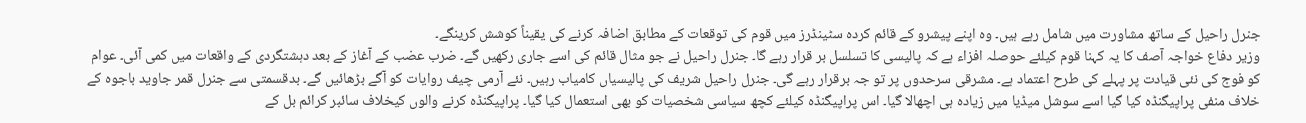جنرل راحیل کے ساتھ مشاورت میں شامل رہے ہیں۔ وہ اپنے پیشرو کے قائم کردہ سٹینڈرز میں قوم کی توقعات کے مطابق اضافہ کرنے کی یقیناً کوشش کرینگے۔
وزیر دفاع خواجہ آصف کا یہ کہنا قوم کیلئے حوصلہ افزاء ہے کہ پالیسی کا تسلسل بر قرار رہے گا۔ جنرل راحیل نے جو مثال قائم کی اسے جاری رکھیں گے۔ ضرب عضب کے آغاز کے بعد دہشتگردی کے واقعات میں کمی آئی۔ عوام کو فوج کی نئی قیادت پر پہلے کی طرح اعتماد ہے۔ مشرقی سرحدوں پر تو جہ برقرار رہے گی۔ جنرل راحیل شریف کی پالیسیاں کامیاب رہیں۔ نئے آرمی چیف روایات کو آگے بڑھائیں گے۔ بدقسمتی سے جنرل قمر جاوید باجوہ کے خلاف منفی پراپیگنڈہ کیا گیا اسے سوشل میڈیا میں زیادہ ہی اچھالا گیا۔ اس پراپیگنڈہ کیلئے کچھ سیاسی شخصیات کو بھی استعمال کیا گیا۔ پراپیگنڈہ کرنے والوں کیخلاف سائبر کرائم بل کے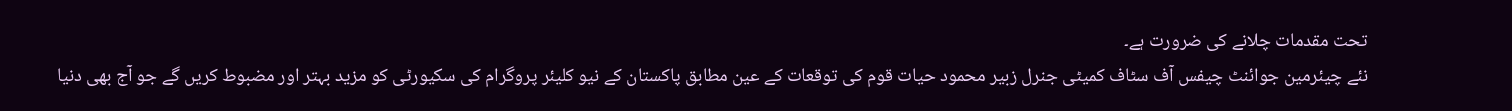تحت مقدمات چلانے کی ضرورت ہے۔
نئے چیئرمین جوائنٹ چیفس آف سٹاف کمیٹی جنرل زبیر محمود حیات قوم کی توقعات کے عین مطابق پاکستان کے نیو کلیئر پروگرام کی سکیورٹی کو مزید بہتر اور مضبوط کریں گے جو آج بھی دنیا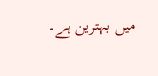میں بہترین ہے۔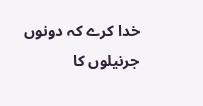خدا کرے کہ دونوں جرنیلوں کا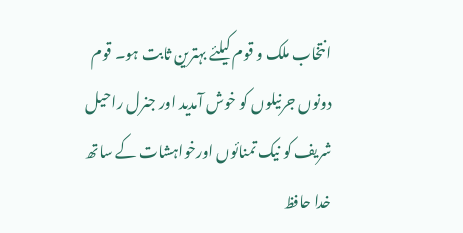انتخاب ملک و قوم کیلئے بہترین ثابت ہو۔ قوم دونوں جرنیلوں کو خوش آمدید اور جنرل راحیل شریف کو نیک تمنائوں اورخواہشات کے ساتھ خدا حافظ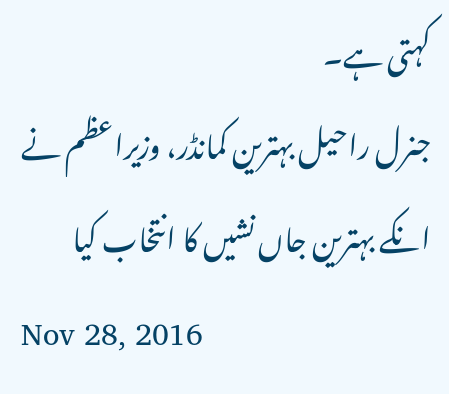کہتی ہے۔
جنرل راحیل بہترین کمانڈر، وزیراعظم نے انکے بہترین جاں نشیں کا انتخاب کیا
Nov 28, 2016